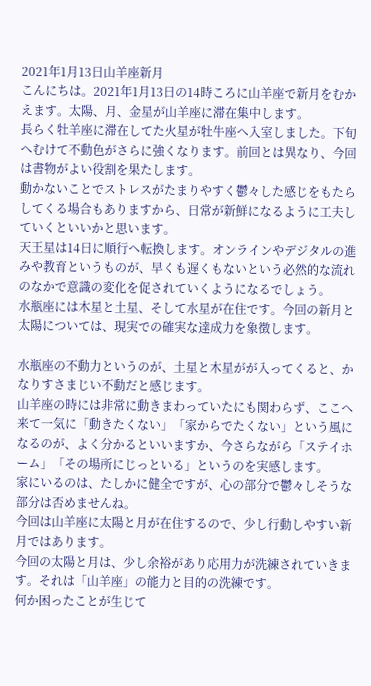2021年1月13日山羊座新月
こんにちは。2021年1月13日の14時ころに山羊座で新月をむかえます。太陽、月、金星が山羊座に滞在集中します。
長らく牡羊座に滞在してた火星が牡牛座へ入室しました。下旬へむけて不動色がさらに強くなります。前回とは異なり、今回は書物がよい役割を果たします。
動かないことでストレスがたまりやすく鬱々した感じをもたらしてくる場合もありますから、日常が新鮮になるように工夫していくといいかと思います。
天王星は14日に順行へ転換します。オンラインやデジタルの進みや教育というものが、早くも遅くもないという必然的な流れのなかで意識の変化を促されていくようになるでしょう。
水瓶座には木星と土星、そして水星が在住です。今回の新月と太陽については、現実での確実な達成力を象徴します。

水瓶座の不動力というのが、土星と木星がが入ってくると、かなりすさまじい不動だと感じます。
山羊座の時には非常に動きまわっていたにも関わらず、ここへ来て一気に「動きたくない」「家からでたくない」という風になるのが、よく分かるといいますか、今さらながら「ステイホーム」「その場所にじっといる」というのを実感します。
家にいるのは、たしかに健全ですが、心の部分で鬱々しそうな部分は否めませんね。
今回は山羊座に太陽と月が在住するので、少し行動しやすい新月ではあります。
今回の太陽と月は、少し余裕があり応用力が洗練されていきます。それは「山羊座」の能力と目的の洗練です。
何か困ったことが生じて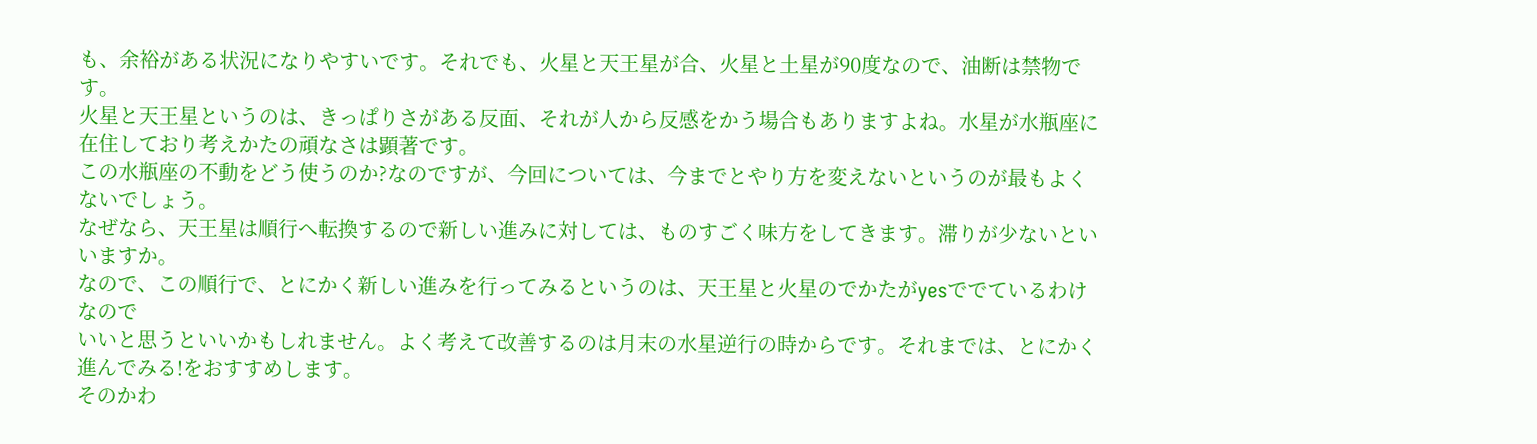も、余裕がある状況になりやすいです。それでも、火星と天王星が合、火星と土星が90度なので、油断は禁物です。
火星と天王星というのは、きっぱりさがある反面、それが人から反感をかう場合もありますよね。水星が水瓶座に在住しており考えかたの頑なさは顕著です。
この水瓶座の不動をどう使うのか?なのですが、今回については、今までとやり方を変えないというのが最もよくないでしょう。
なぜなら、天王星は順行へ転換するので新しい進みに対しては、ものすごく味方をしてきます。滞りが少ないといいますか。
なので、この順行で、とにかく新しい進みを行ってみるというのは、天王星と火星のでかたがyesででているわけなので
いいと思うといいかもしれません。よく考えて改善するのは月末の水星逆行の時からです。それまでは、とにかく進んでみる!をおすすめします。
そのかわ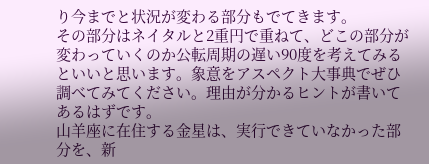り今までと状況が変わる部分もでてきます。
その部分はネイタルと2重円で重ねて、どこの部分が変わっていくのか公転周期の遅い90度を考えてみるといいと思います。象意をアスペクト大事典でぜひ調べてみてください。理由が分かるヒントが書いてあるはずです。
山羊座に在住する金星は、実行できていなかった部分を、新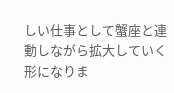しい仕事として蟹座と連動しながら拡大していく形になりま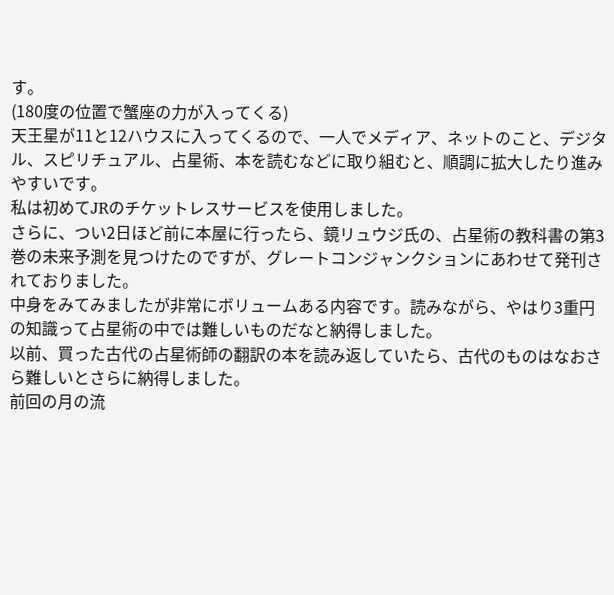す。
(180度の位置で蟹座の力が入ってくる)
天王星が11と12ハウスに入ってくるので、一人でメディア、ネットのこと、デジタル、スピリチュアル、占星術、本を読むなどに取り組むと、順調に拡大したり進みやすいです。
私は初めてJRのチケットレスサービスを使用しました。
さらに、つい2日ほど前に本屋に行ったら、鏡リュウジ氏の、占星術の教科書の第3巻の未来予測を見つけたのですが、グレートコンジャンクションにあわせて発刊されておりました。
中身をみてみましたが非常にボリュームある内容です。読みながら、やはり3重円の知識って占星術の中では難しいものだなと納得しました。
以前、買った古代の占星術師の翻訳の本を読み返していたら、古代のものはなおさら難しいとさらに納得しました。
前回の月の流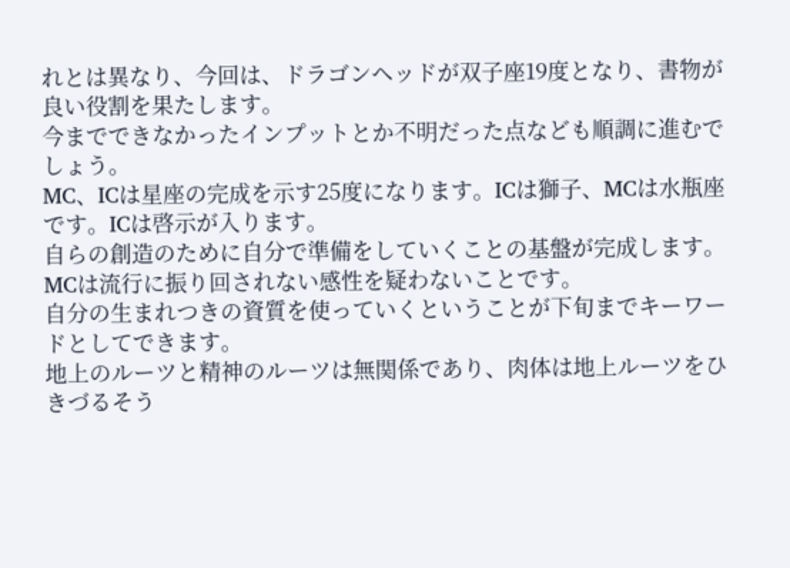れとは異なり、今回は、ドラゴンヘッドが双子座19度となり、書物が良い役割を果たします。
今までできなかったインプットとか不明だった点なども順調に進むでしょう。
MC、ICは星座の完成を示す25度になります。ICは獅子、MCは水瓶座です。ICは啓示が入ります。
自らの創造のために自分で準備をしていくことの基盤が完成します。MCは流行に振り回されない感性を疑わないことです。
自分の生まれつきの資質を使っていくということが下旬までキーワードとしてできます。
地上のルーツと精神のルーツは無関係であり、肉体は地上ルーツをひきづるそう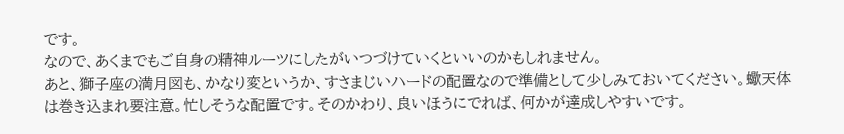です。
なので、あくまでもご自身の精神ルーツにしたがいつづけていくといいのかもしれません。
あと、獅子座の満月図も、かなり変というか、すさまじいハードの配置なので準備として少しみておいてください。蠍天体は巻き込まれ要注意。忙しそうな配置です。そのかわり、良いほうにでれば、何かが達成しやすいです。